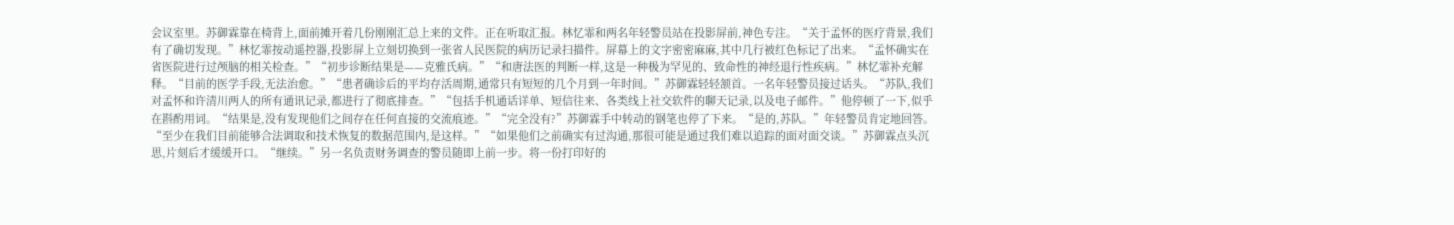会议室里。苏御霖靠在椅背上,面前摊开着几份刚刚汇总上来的文件。正在听取汇报。林忆霏和两名年轻警员站在投影屏前,神色专注。“关于孟怀的医疗背景,我们有了确切发现。”林忆霏按动遥控器,投影屏上立刻切换到一张省人民医院的病历记录扫描件。屏幕上的文字密密麻麻,其中几行被红色标记了出来。“孟怀确实在省医院进行过颅脑的相关检查。”“初步诊断结果是——克雅氏病。”“和唐法医的判断一样,这是一种极为罕见的、致命性的神经退行性疾病。”林忆霏补充解释。“目前的医学手段,无法治愈。”“患者确诊后的平均存活周期,通常只有短短的几个月到一年时间。”苏御霖轻轻颔首。一名年轻警员接过话头。“苏队,我们对孟怀和许清川两人的所有通讯记录,都进行了彻底排查。”“包括手机通话详单、短信往来、各类线上社交软件的聊天记录,以及电子邮件。”他停顿了一下,似乎在斟酌用词。“结果是,没有发现他们之间存在任何直接的交流痕迹。”“完全没有?”苏御霖手中转动的钢笔也停了下来。“是的,苏队。”年轻警员肯定地回答。“至少在我们目前能够合法调取和技术恢复的数据范围内,是这样。”“如果他们之前确实有过沟通,那很可能是通过我们难以追踪的面对面交谈。”苏御霖点头沉思,片刻后才缓缓开口。“继续。”另一名负责财务调查的警员随即上前一步。将一份打印好的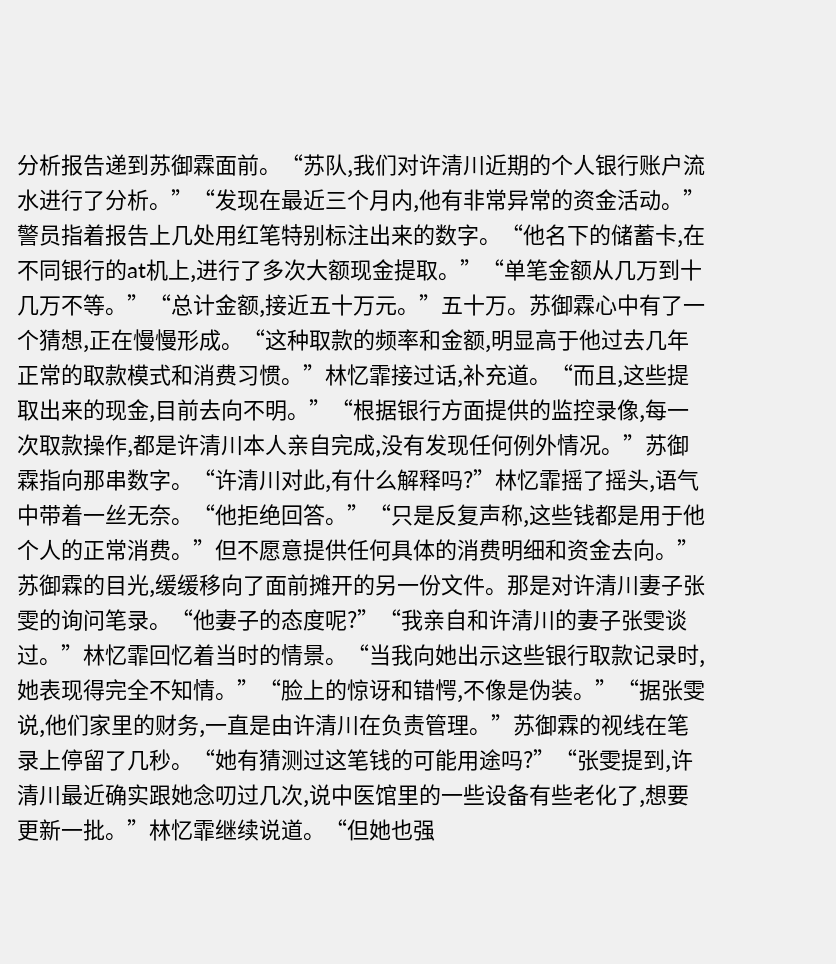分析报告递到苏御霖面前。“苏队,我们对许清川近期的个人银行账户流水进行了分析。”“发现在最近三个月内,他有非常异常的资金活动。”警员指着报告上几处用红笔特别标注出来的数字。“他名下的储蓄卡,在不同银行的at机上,进行了多次大额现金提取。”“单笔金额从几万到十几万不等。”“总计金额,接近五十万元。”五十万。苏御霖心中有了一个猜想,正在慢慢形成。“这种取款的频率和金额,明显高于他过去几年正常的取款模式和消费习惯。”林忆霏接过话,补充道。“而且,这些提取出来的现金,目前去向不明。”“根据银行方面提供的监控录像,每一次取款操作,都是许清川本人亲自完成,没有发现任何例外情况。”苏御霖指向那串数字。“许清川对此,有什么解释吗?”林忆霏摇了摇头,语气中带着一丝无奈。“他拒绝回答。”“只是反复声称,这些钱都是用于他个人的正常消费。”但不愿意提供任何具体的消费明细和资金去向。”苏御霖的目光,缓缓移向了面前摊开的另一份文件。那是对许清川妻子张雯的询问笔录。“他妻子的态度呢?”“我亲自和许清川的妻子张雯谈过。”林忆霏回忆着当时的情景。“当我向她出示这些银行取款记录时,她表现得完全不知情。”“脸上的惊讶和错愕,不像是伪装。”“据张雯说,他们家里的财务,一直是由许清川在负责管理。”苏御霖的视线在笔录上停留了几秒。“她有猜测过这笔钱的可能用途吗?”“张雯提到,许清川最近确实跟她念叨过几次,说中医馆里的一些设备有些老化了,想要更新一批。”林忆霏继续说道。“但她也强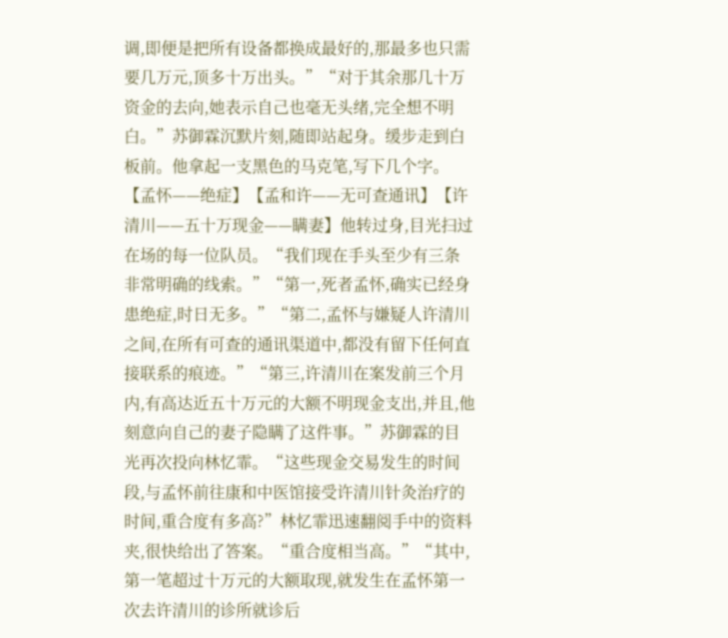调,即便是把所有设备都换成最好的,那最多也只需要几万元,顶多十万出头。”“对于其余那几十万资金的去向,她表示自己也毫无头绪,完全想不明白。”苏御霖沉默片刻,随即站起身。缓步走到白板前。他拿起一支黑色的马克笔,写下几个字。【孟怀——绝症】【孟和许——无可查通讯】【许清川——五十万现金——瞒妻】他转过身,目光扫过在场的每一位队员。“我们现在手头至少有三条非常明确的线索。”“第一,死者孟怀,确实已经身患绝症,时日无多。”“第二,孟怀与嫌疑人许清川之间,在所有可查的通讯渠道中,都没有留下任何直接联系的痕迹。”“第三,许清川在案发前三个月内,有高达近五十万元的大额不明现金支出,并且,他刻意向自己的妻子隐瞒了这件事。”苏御霖的目光再次投向林忆霏。“这些现金交易发生的时间段,与孟怀前往康和中医馆接受许清川针灸治疗的时间,重合度有多高?”林忆霏迅速翻阅手中的资料夹,很快给出了答案。“重合度相当高。”“其中,第一笔超过十万元的大额取现,就发生在孟怀第一次去许清川的诊所就诊后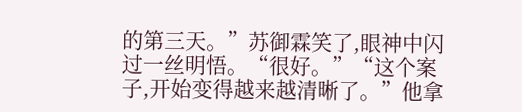的第三天。”苏御霖笑了,眼神中闪过一丝明悟。“很好。”“这个案子,开始变得越来越清晰了。”他拿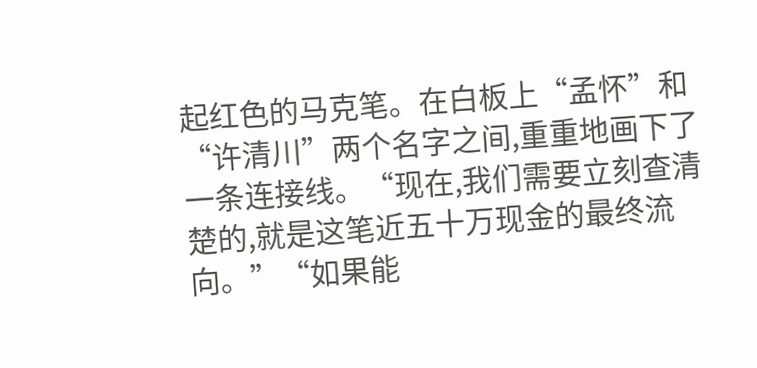起红色的马克笔。在白板上“孟怀”和“许清川”两个名字之间,重重地画下了一条连接线。“现在,我们需要立刻查清楚的,就是这笔近五十万现金的最终流向。”“如果能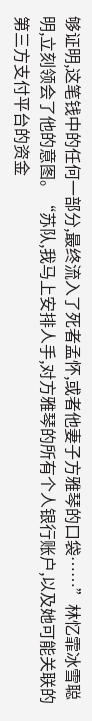够证明,这笔钱中的任何一部分,最终流入了死者孟怀,或者他妻子方雅琴的口袋……”林忆霏冰雪聪明,立刻领会了他的意图。“苏队,我马上安排人手,对方雅琴的所有个人银行账户,以及她可能关联的第三方支付平台的资金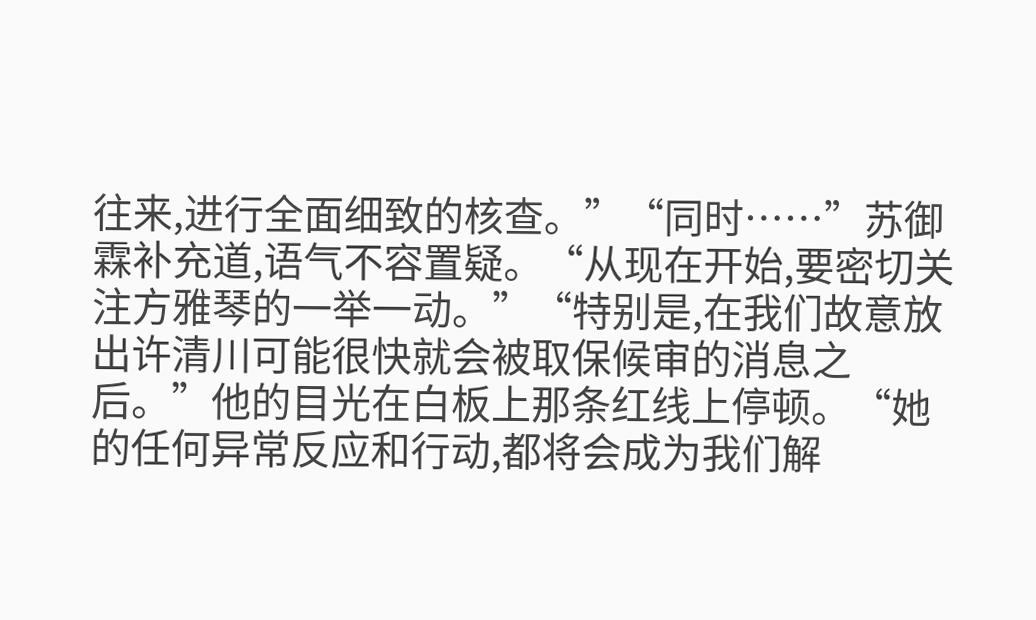往来,进行全面细致的核查。”“同时……”苏御霖补充道,语气不容置疑。“从现在开始,要密切关注方雅琴的一举一动。”“特别是,在我们故意放出许清川可能很快就会被取保候审的消息之后。”他的目光在白板上那条红线上停顿。“她的任何异常反应和行动,都将会成为我们解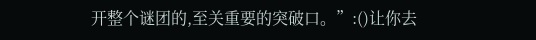开整个谜团的,至关重要的突破口。”:()让你去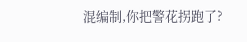混编制,你把警花拐跑了?